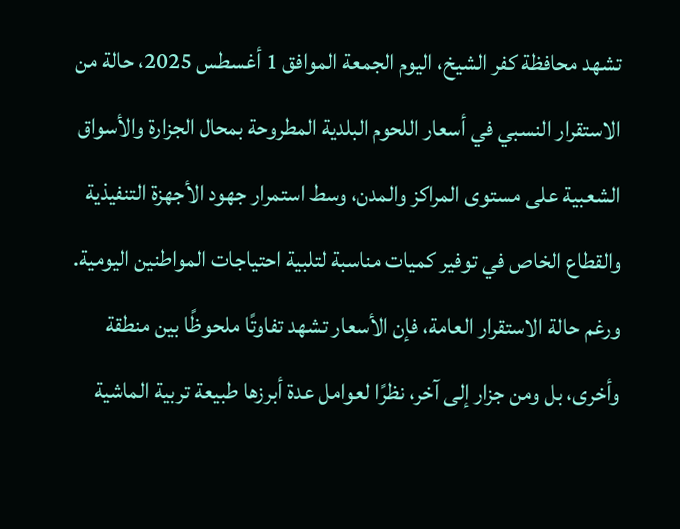تشهد محافظة كفر الشيخ، اليوم الجمعة الموافق 1 أغسطس 2025، حالة من الاستقرار النسبي في أسعار اللحوم البلدية المطروحة بمحال الجزارة والأسواق الشعبية على مستوى المراكز والمدن، وسط استمرار جهود الأجهزة التنفيذية والقطاع الخاص في توفير كميات مناسبة لتلبية احتياجات المواطنين اليومية.
ورغم حالة الاستقرار العامة، فإن الأسعار تشهد تفاوتًا ملحوظًا بين منطقة وأخرى، بل ومن جزار إلى آخر، نظرًا لعوامل عدة أبرزها طبيعة تربية الماشية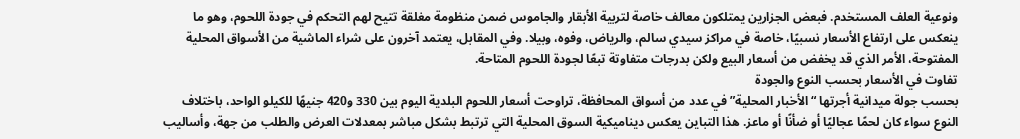ونوعية العلف المستخدم. فبعض الجزارين يمتلكون معالف خاصة لتربية الأبقار والجاموس ضمن منظومة مغلقة تتيح لهم التحكم في جودة اللحوم، وهو ما ينعكس على ارتفاع الأسعار نسبيًا، خاصة في مراكز سيدي سالم، والرياض، وفوه، وبيلا. وفي المقابل، يعتمد آخرون على شراء الماشية من الأسواق المحلية المفتوحة، الأمر الذي قد يخفض من أسعار البيع ولكن بدرجات متفاوتة تبعًا لجودة اللحوم المتاحة.
تفاوت في الأسعار بحسب النوع والجودة
بحسب جولة ميدانية أجرتها “الأخبار المحلية” في عدد من أسواق المحافظة، تراوحت أسعار اللحوم البلدية اليوم بين 330 و420 جنيهًا للكيلو الواحد، باختلاف النوع سواء كان لحمًا عجاليًا أو ضأنًا أو ماعز. هذا التباين يعكس ديناميكية السوق المحلية التي ترتبط بشكل مباشر بمعدلات العرض والطلب من جهة، وأساليب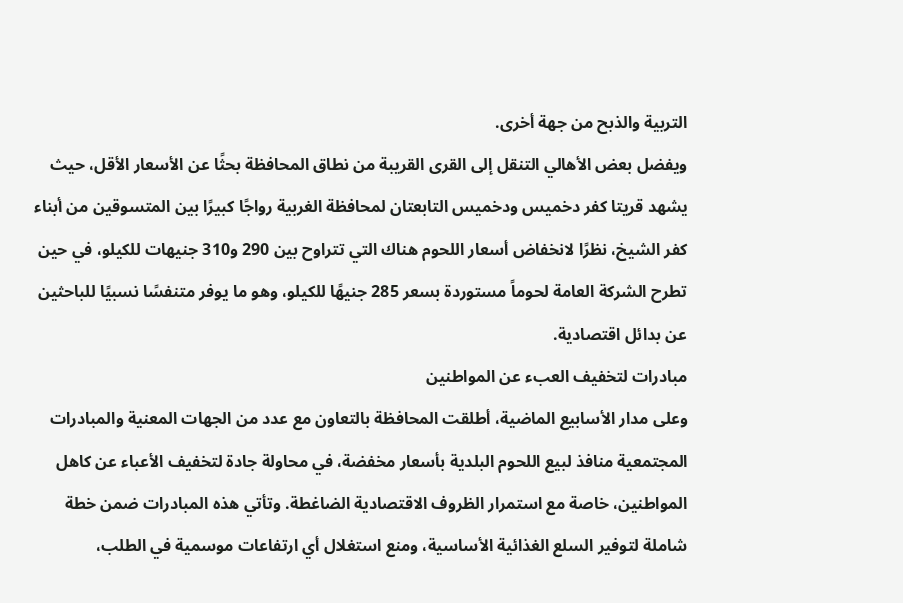التربية والذبح من جهة أخرى.
ويفضل بعض الأهالي التنقل إلى القرى القريبة من نطاق المحافظة بحثًا عن الأسعار الأقل، حيث يشهد قريتا كفر دخميس ودخميس التابعتان لمحافظة الغربية رواجًا كبيرًا بين المتسوقين من أبناء كفر الشيخ، نظرًا لانخفاض أسعار اللحوم هناك التي تتراوح بين 290 و310 جنيهات للكيلو، في حين تطرح الشركة العامة لحوماً مستوردة بسعر 285 جنيهًا للكيلو، وهو ما يوفر متنفسًا نسبيًا للباحثين عن بدائل اقتصادية.
مبادرات لتخفيف العبء عن المواطنين
وعلى مدار الأسابيع الماضية، أطلقت المحافظة بالتعاون مع عدد من الجهات المعنية والمبادرات المجتمعية منافذ لبيع اللحوم البلدية بأسعار مخفضة، في محاولة جادة لتخفيف الأعباء عن كاهل المواطنين، خاصة مع استمرار الظروف الاقتصادية الضاغطة. وتأتي هذه المبادرات ضمن خطة شاملة لتوفير السلع الغذائية الأساسية، ومنع استغلال أي ارتفاعات موسمية في الطلب،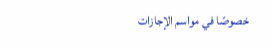خصوصًا في مواسم الإجازات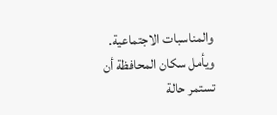والمناسبات الاجتماعية.
ويأمل سكان المحافظة أن تستمر حالة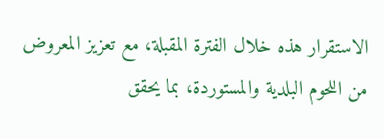الاستقرار هذه خلال الفترة المقبلة، مع تعزيز المعروض من اللحوم البلدية والمستوردة، بما يحقق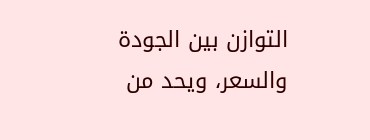التوازن بين الجودة والسعر، ويحد من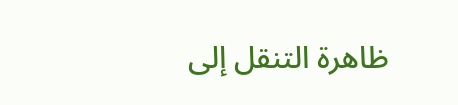ظاهرة التنقل إلى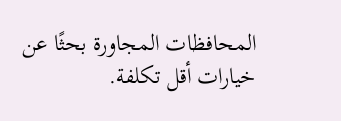المحافظات المجاورة بحثًا عن خيارات أقل تكلفة.